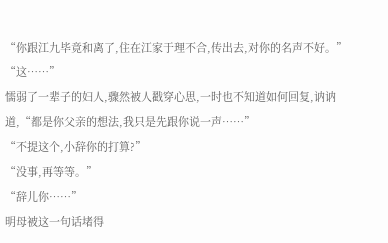“你跟江九毕竟和离了,住在江家于理不合,传出去,对你的名声不好。”
“这……”
懦弱了一辈子的妇人,骤然被人戳穿心思,一时也不知道如何回复,讷讷道,“都是你父亲的想法,我只是先跟你说一声……”
“不提这个,小辞你的打算?”
“没事,再等等。”
“辞儿你……”
明母被这一句话堵得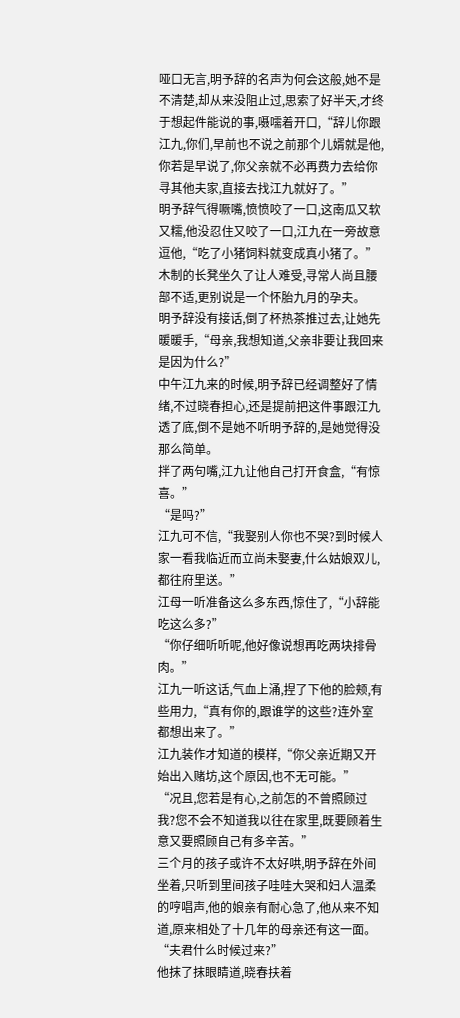哑口无言,明予辞的名声为何会这般,她不是不清楚,却从来没阻止过,思索了好半天,才终于想起件能说的事,嗫嚅着开口,“辞儿你跟江九,你们,早前也不说之前那个儿婿就是他,你若是早说了,你父亲就不必再费力去给你寻其他夫家,直接去找江九就好了。”
明予辞气得噘嘴,愤愤咬了一口,这南瓜又软又糯,他没忍住又咬了一口,江九在一旁故意逗他,“吃了小猪饲料就变成真小猪了。”
木制的长凳坐久了让人难受,寻常人尚且腰部不适,更别说是一个怀胎九月的孕夫。
明予辞没有接话,倒了杯热茶推过去,让她先暖暖手,“母亲,我想知道,父亲非要让我回来是因为什么?”
中午江九来的时候,明予辞已经调整好了情绪,不过晓春担心,还是提前把这件事跟江九透了底,倒不是她不听明予辞的,是她觉得没那么简单。
拌了两句嘴,江九让他自己打开食盒,“有惊喜。”
“是吗?”
江九可不信,“我娶别人你也不哭?到时候人家一看我临近而立尚未娶妻,什么姑娘双儿,都往府里送。”
江母一听准备这么多东西,惊住了,“小辞能吃这么多?”
“你仔细听听呢,他好像说想再吃两块排骨肉。”
江九一听这话,气血上涌,捏了下他的脸颊,有些用力,“真有你的,跟谁学的这些?连外室都想出来了。”
江九装作才知道的模样,“你父亲近期又开始出入赌坊,这个原因,也不无可能。”
“况且,您若是有心,之前怎的不曾照顾过我?您不会不知道我以往在家里,既要顾着生意又要照顾自己有多辛苦。”
三个月的孩子或许不太好哄,明予辞在外间坐着,只听到里间孩子哇哇大哭和妇人温柔的哼唱声,他的娘亲有耐心急了,他从来不知道,原来相处了十几年的母亲还有这一面。
“夫君什么时候过来?”
他抹了抹眼睛道,晓春扶着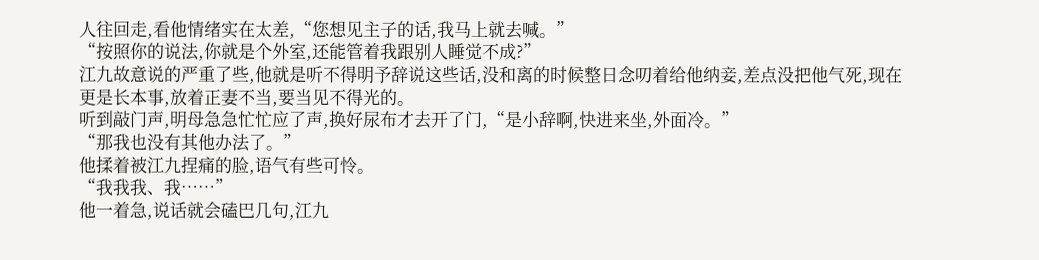人往回走,看他情绪实在太差,“您想见主子的话,我马上就去喊。”
“按照你的说法,你就是个外室,还能管着我跟别人睡觉不成?”
江九故意说的严重了些,他就是听不得明予辞说这些话,没和离的时候整日念叨着给他纳妾,差点没把他气死,现在更是长本事,放着正妻不当,要当见不得光的。
听到敲门声,明母急急忙忙应了声,换好尿布才去开了门,“是小辞啊,快进来坐,外面冷。”
“那我也没有其他办法了。”
他揉着被江九捏痛的脸,语气有些可怜。
“我我我、我……”
他一着急,说话就会磕巴几句,江九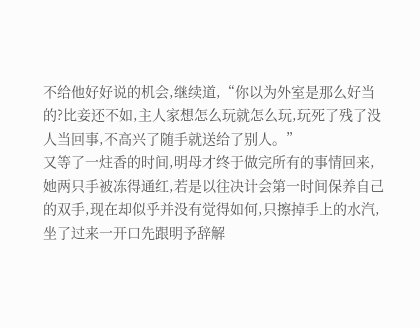不给他好好说的机会,继续道,“你以为外室是那么好当的?比妾还不如,主人家想怎么玩就怎么玩,玩死了残了没人当回事,不高兴了随手就送给了别人。”
又等了一炷香的时间,明母才终于做完所有的事情回来,她两只手被冻得通红,若是以往决计会第一时间保养自己的双手,现在却似乎并没有觉得如何,只擦掉手上的水汽,坐了过来一开口先跟明予辞解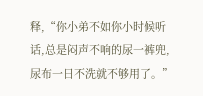释,“你小弟不如你小时候听话,总是闷声不响的尿一裤兜,尿布一日不洗就不够用了。”